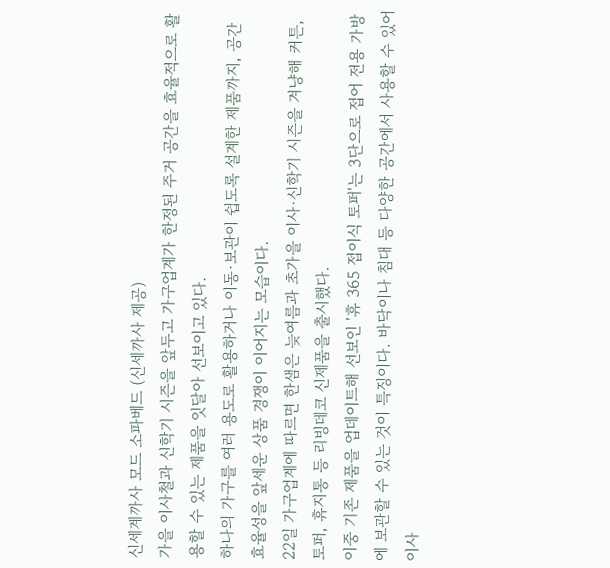신세계까사 모드 소파베드 (신세까사 제공)
가을 이사철과 신학기 시즌을 앞두고 가구업계가 한정된 주거 공간을 효율적으로 활용할 수 있는 제품을 잇달아 선보이고 있다.
하나의 가구를 여러 용도로 활용하거나 이동·보관이 쉽도록 설계한 제품까지, 공간 효율성을 앞세운 상품 경쟁이 이어지는 모습이다.
22일 가구업계에 따르면 한샘은 늦여름과 초가을 이사·신학기 시즌을 겨냥해 커튼, 토퍼, 휴지통 등 리빙데코 신제품을 출시했다.
이중 기존 제품을 업데이트해 선보인 '휴 365 접이식 토퍼'는 3단으로 접어 전용 가방에 보관할 수 있는 것이 특징이다. 바닥이나 침대 등 다양한 공간에서 사용할 수 있어 이사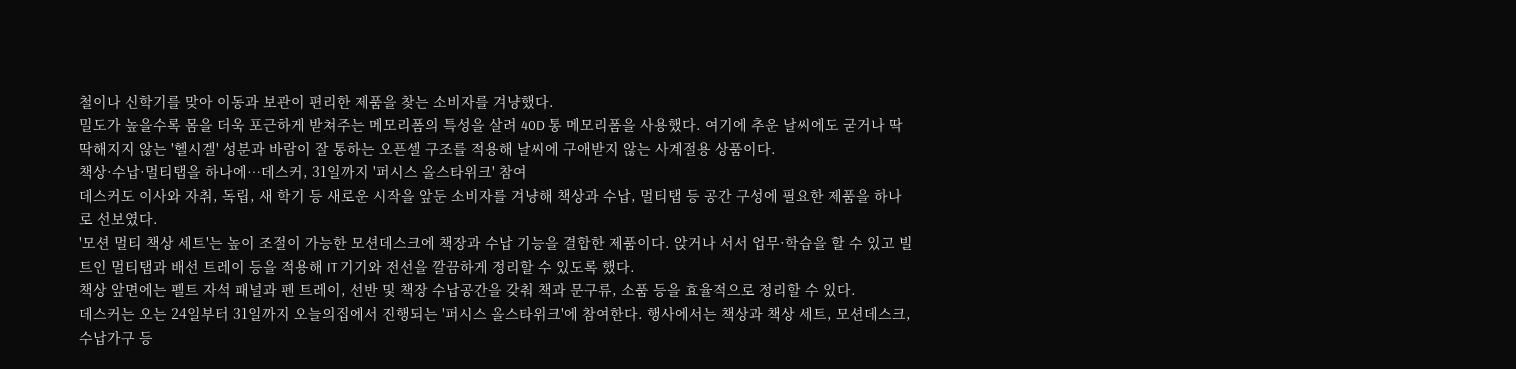철이나 신학기를 맞아 이동과 보관이 편리한 제품을 찾는 소비자를 겨냥했다.
밀도가 높을수록 몸을 더욱 포근하게 받쳐주는 메모리폼의 특성을 살려 40D 통 메모리폼을 사용했다. 여기에 추운 날씨에도 굳거나 딱딱해지지 않는 '헬시겔' 성분과 바람이 잘 통하는 오픈셀 구조를 적용해 날씨에 구애받지 않는 사계절용 상품이다.
책상·수납·멀티탭을 하나에…데스커, 31일까지 '퍼시스 올스타위크' 참여
데스커도 이사와 자취, 독립, 새 학기 등 새로운 시작을 앞둔 소비자를 겨냥해 책상과 수납, 멀티탭 등 공간 구성에 필요한 제품을 하나로 선보였다.
'모션 멀티 책상 세트'는 높이 조절이 가능한 모션데스크에 책장과 수납 기능을 결합한 제품이다. 앉거나 서서 업무·학습을 할 수 있고 빌트인 멀티탭과 배선 트레이 등을 적용해 IT 기기와 전선을 깔끔하게 정리할 수 있도록 했다.
책상 앞면에는 펠트 자석 패널과 펜 트레이, 선반 및 책장 수납공간을 갖춰 책과 문구류, 소품 등을 효율적으로 정리할 수 있다.
데스커는 오는 24일부터 31일까지 오늘의집에서 진행되는 '퍼시스 올스타위크'에 참여한다. 행사에서는 책상과 책상 세트, 모션데스크, 수납가구 등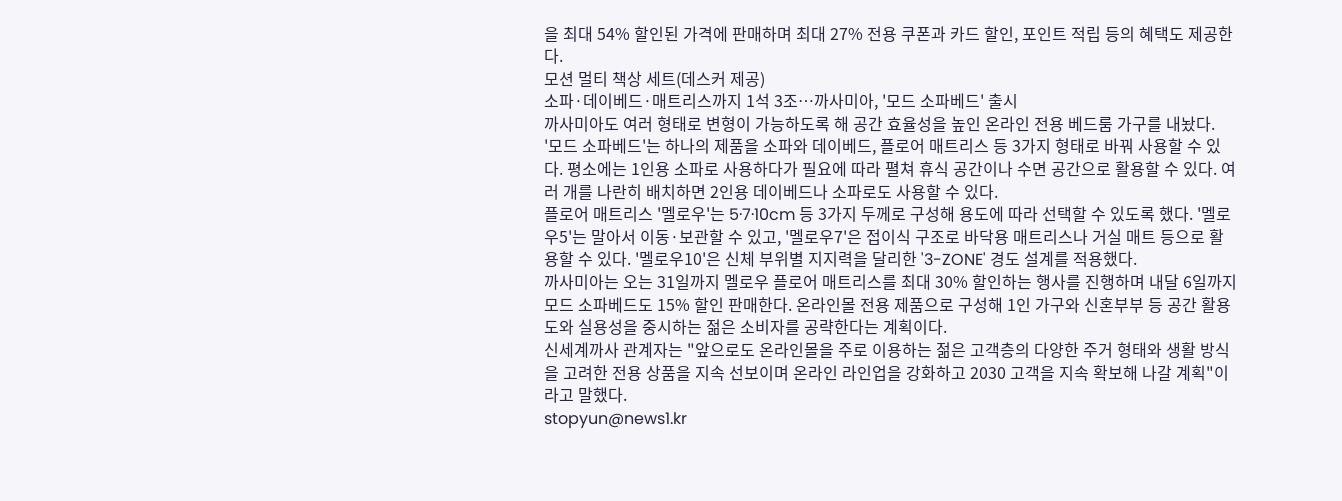을 최대 54% 할인된 가격에 판매하며 최대 27% 전용 쿠폰과 카드 할인, 포인트 적립 등의 혜택도 제공한다.
모션 멀티 책상 세트(데스커 제공)
소파·데이베드·매트리스까지 1석 3조…까사미아, '모드 소파베드' 출시
까사미아도 여러 형태로 변형이 가능하도록 해 공간 효율성을 높인 온라인 전용 베드룸 가구를 내놨다.
'모드 소파베드'는 하나의 제품을 소파와 데이베드, 플로어 매트리스 등 3가지 형태로 바꿔 사용할 수 있다. 평소에는 1인용 소파로 사용하다가 필요에 따라 펼쳐 휴식 공간이나 수면 공간으로 활용할 수 있다. 여러 개를 나란히 배치하면 2인용 데이베드나 소파로도 사용할 수 있다.
플로어 매트리스 '멜로우'는 5·7·10cm 등 3가지 두께로 구성해 용도에 따라 선택할 수 있도록 했다. '멜로우5'는 말아서 이동·보관할 수 있고, '멜로우7'은 접이식 구조로 바닥용 매트리스나 거실 매트 등으로 활용할 수 있다. '멜로우10'은 신체 부위별 지지력을 달리한 '3-ZONE' 경도 설계를 적용했다.
까사미아는 오는 31일까지 멜로우 플로어 매트리스를 최대 30% 할인하는 행사를 진행하며 내달 6일까지 모드 소파베드도 15% 할인 판매한다. 온라인몰 전용 제품으로 구성해 1인 가구와 신혼부부 등 공간 활용도와 실용성을 중시하는 젊은 소비자를 공략한다는 계획이다.
신세계까사 관계자는 "앞으로도 온라인몰을 주로 이용하는 젊은 고객층의 다양한 주거 형태와 생활 방식을 고려한 전용 상품을 지속 선보이며 온라인 라인업을 강화하고 2030 고객을 지속 확보해 나갈 계획"이라고 말했다.
stopyun@news1.kr